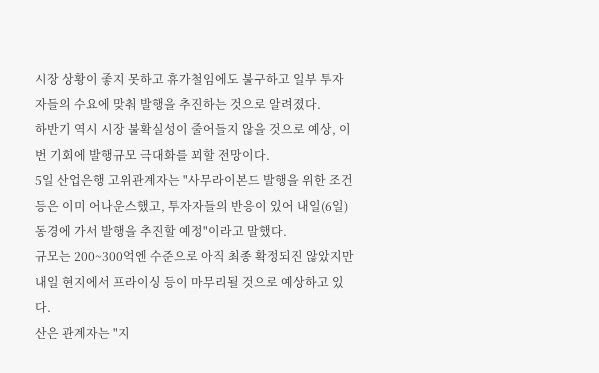시장 상황이 좋지 못하고 휴가철임에도 불구하고 일부 투자자들의 수요에 맞춰 발행을 추진하는 것으로 알려졌다.
하반기 역시 시장 불확실성이 줄어들지 않을 것으로 예상, 이번 기회에 발행규모 극대화를 꾀할 전망이다.
5일 산업은행 고위관계자는 "사무라이본드 발행을 위한 조건 등은 이미 어나운스했고, 투자자들의 반응이 있어 내일(6일) 동경에 가서 발행을 추진할 예정"이라고 말했다.
규모는 200~300억엔 수준으로 아직 최종 확정되진 않았지만 내일 현지에서 프라이싱 등이 마무리될 것으로 예상하고 있다.
산은 관계자는 "지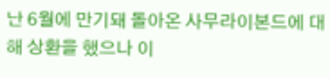난 6월에 만기돼 돌아온 사무라이본드에 대해 상환을 했으나 이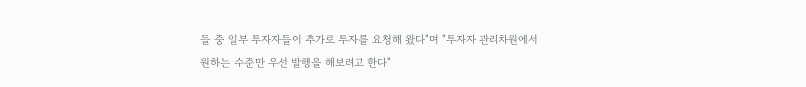들 중 일부 투자자들이 추가로 투자를 요청해 왔다"며 "투자자 관리차원에서 원하는 수준만 우선 발행을 해보려고 한다"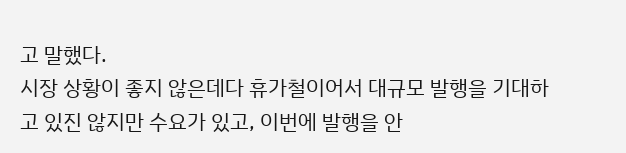고 말했다.
시장 상황이 좋지 않은데다 휴가철이어서 대규모 발행을 기대하고 있진 않지만 수요가 있고, 이번에 발행을 안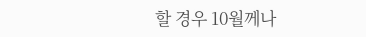할 경우 10월께나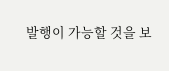발행이 가능할 것을 보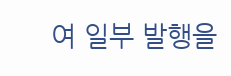여 일부 발행을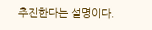추진한다는 설명이다.